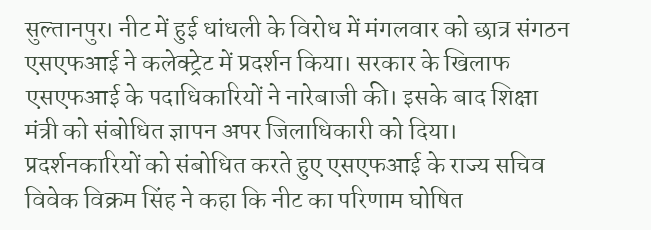सुल्तानपुर। नीट में हुई धांधली के विरोध में मंगलवार को छात्र संगठन एसएफआई ने कलेक्ट्रेट में प्रदर्शन किया। सरकार के खिलाफ एसएफआई के पदाधिकारियों ने नारेबाजी की। इसके बाद शिक्षा मंत्री को संबोधित ज्ञापन अपर जिलाधिकारी को दिया।
प्रदर्शनकारियों को संबोधित करते हुए एसएफआई के राज्य सचिव विवेक विक्रम सिंह ने कहा कि नीट का परिणाम घोषित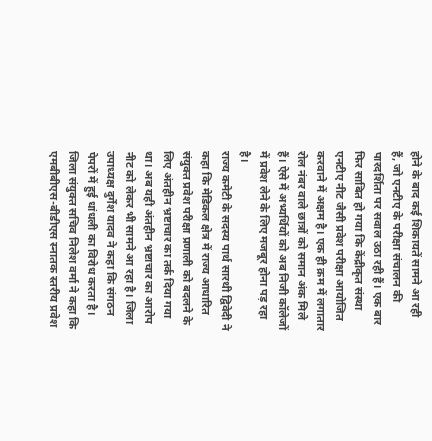होने के बाद कई शिकायतें सामने आ रही हैं, जो एनटीए के परीक्षा संचालन की पारदर्शिता पर सवाल उठा रही हैं। एक बार फिर साबित हो गया कि केंद्रीकृत संस्था एनटीए नीट जैसी प्रवेश परीक्षा आयोजित करवाने में अक्षम है। एक ही क्रम में लगातार रोल नंबर वाले छात्रों को समान अंक मिले हैं। ऐसे में अभ्यर्थियों को अब निजी कॉलेजों में प्रवेश लेने के लिए मजबूर होना पड़ रहा है।
राज्य कमेटी के सदस्य पार्थ सारथी द्विवेदी ने कहा कि मेडिकल क्षेत्र में राज्य आधारित संयुक्त प्रवेश परीक्षा प्रणाली को बदलने के लिए अंतहीन भ्रष्टाचार का तर्क दिया गया था। अब यही अंतहीन भ्रष्टाचार का आरोप नीट को लेकर भी सामने आ रहा है। जिला उपाध्यक्ष दुर्गेश यादव ने कहा कि संगठन पेपरों में हुई धांधली का विरोध करता है।
जिला संयुक्त सचिव निलेश वर्मा ने कहा कि एमबीबीएस-बीडीएस स्नातक स्तरीय प्रवेश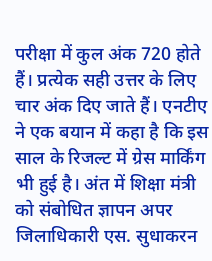परीक्षा में कुल अंक 720 होते हैं। प्रत्येक सही उत्तर के लिए चार अंक दिए जाते हैं। एनटीए ने एक बयान में कहा है कि इस साल के रिजल्ट में ग्रेस मार्किंग भी हुई है। अंत में शिक्षा मंत्री को संबोधित ज्ञापन अपर जिलाधिकारी एस. सुधाकरन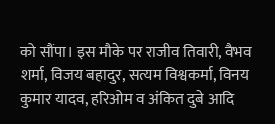को सौंपा। इस मौके पर राजीव तिवारी, वैभव शर्मा, विजय बहादुर, सत्यम विश्वकर्मा, विनय कुमार यादव, हरिओम व अंकित दुबे आदि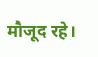मौजूद रहे।